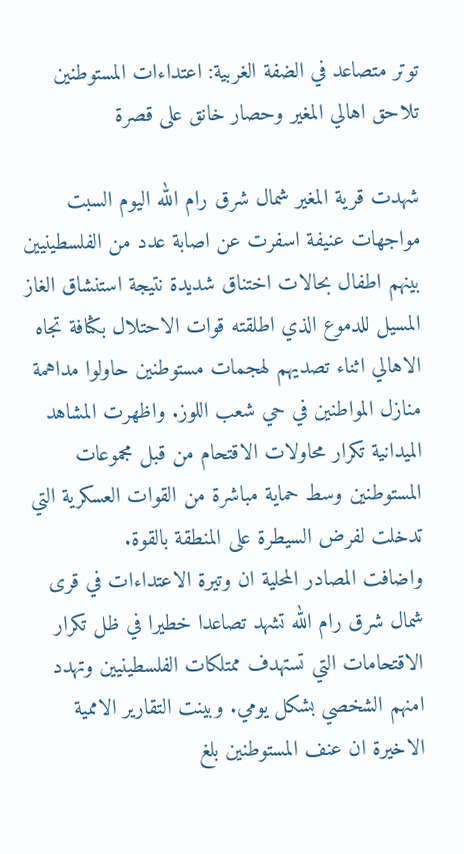توتر متصاعد في الضفة الغربية: اعتداءات المستوطنين تلاحق اهالي المغير وحصار خانق على قصرة

شهدت قرية المغير شمال شرق رام الله اليوم السبت مواجهات عنيفة اسفرت عن اصابة عدد من الفلسطينيين بينهم اطفال بحالات اختناق شديدة نتيجة استنشاق الغاز المسيل للدموع الذي اطلقته قوات الاحتلال بكثافة تجاه الاهالي اثناء تصديهم لهجمات مستوطنين حاولوا مداهمة منازل المواطنين في حي شعب اللوز. واظهرت المشاهد الميدانية تكرار محاولات الاقتحام من قبل مجموعات المستوطنين وسط حماية مباشرة من القوات العسكرية التي تدخلت لفرض السيطرة على المنطقة بالقوة.
واضافت المصادر المحلية ان وتيرة الاعتداءات في قرى شمال شرق رام الله تشهد تصاعدا خطيرا في ظل تكرار الاقتحامات التي تستهدف ممتلكات الفلسطينيين وتهدد امنهم الشخصي بشكل يومي. وبينت التقارير الاممية الاخيرة ان عنف المستوطنين بلغ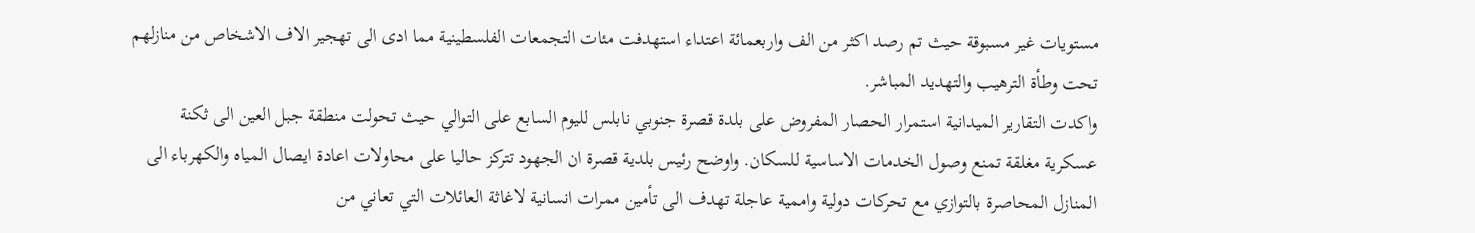مستويات غير مسبوقة حيث تم رصد اكثر من الف واربعمائة اعتداء استهدفت مئات التجمعات الفلسطينية مما ادى الى تهجير الاف الاشخاص من منازلهم تحت وطأة الترهيب والتهديد المباشر.
واكدت التقارير الميدانية استمرار الحصار المفروض على بلدة قصرة جنوبي نابلس لليوم السابع على التوالي حيث تحولت منطقة جبل العين الى ثكنة عسكرية مغلقة تمنع وصول الخدمات الاساسية للسكان. واوضح رئيس بلدية قصرة ان الجهود تتركز حاليا على محاولات اعادة ايصال المياه والكهرباء الى المنازل المحاصرة بالتوازي مع تحركات دولية واممية عاجلة تهدف الى تأمين ممرات انسانية لاغاثة العائلات التي تعاني من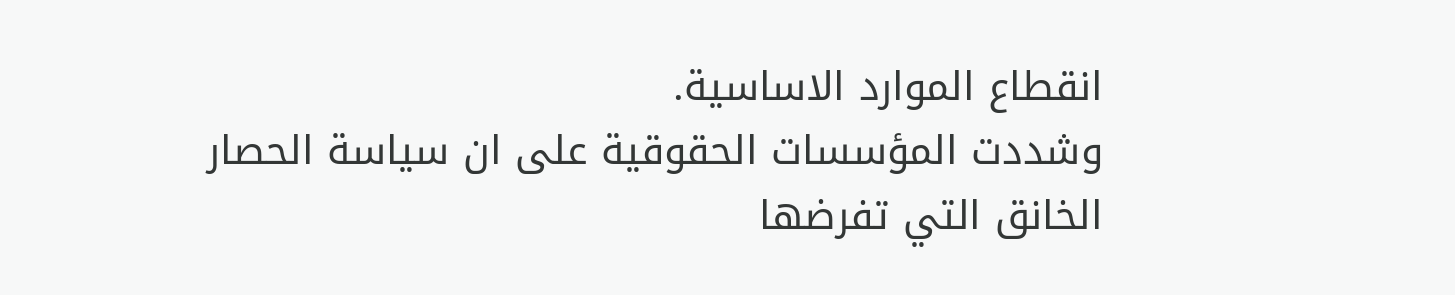انقطاع الموارد الاساسية.
وشددت المؤسسات الحقوقية على ان سياسة الحصار الخانق التي تفرضها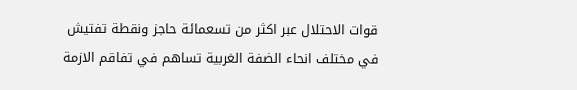قوات الاحتلال عبر اكثر من تسعمائة حاجز ونقطة تفتيش في مختلف انحاء الضفة الغربية تساهم في تفاقم الازمة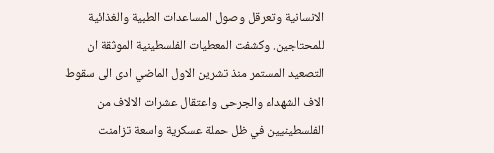الانسانية وتعرقل وصول المساعدات الطبية والغذائية للمحتاجين. وكشفت المعطيات الفلسطينية الموثقة ان التصعيد المستمر منذ تشرين الاول الماضي ادى الى سقوط الاف الشهداء والجرحى واعتقال عشرات الالاف من الفلسطينيين في ظل حملة عسكرية واسعة تزامنت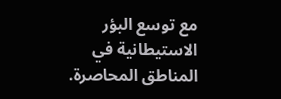مع توسع البؤر الاستيطانية في المناطق المحاصرة.